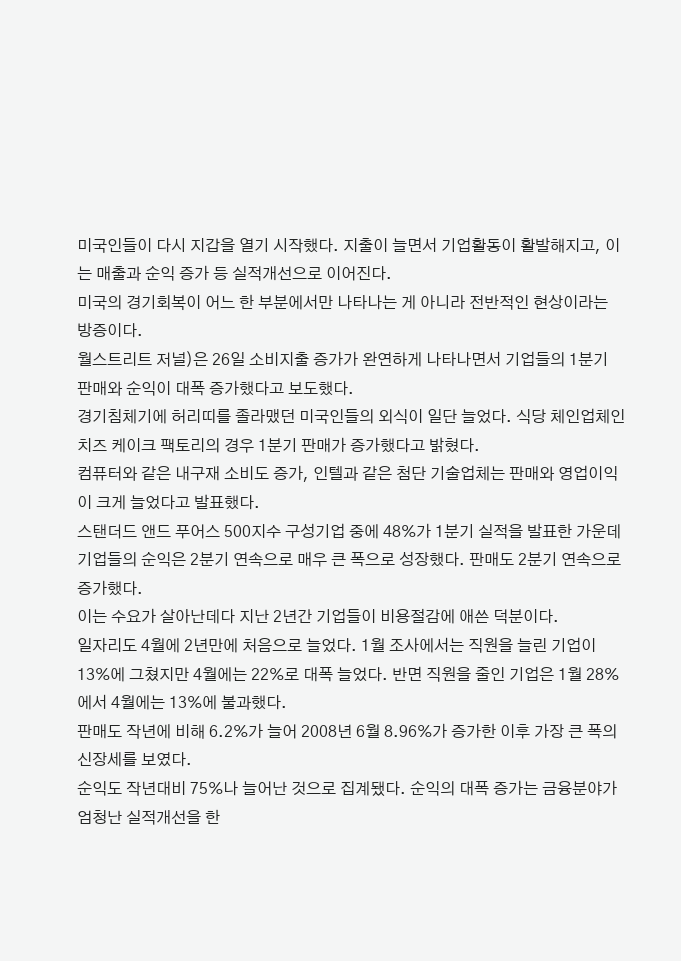미국인들이 다시 지갑을 열기 시작했다. 지출이 늘면서 기업활동이 활발해지고, 이는 매출과 순익 증가 등 실적개선으로 이어진다.
미국의 경기회복이 어느 한 부분에서만 나타나는 게 아니라 전반적인 현상이라는 방증이다.
월스트리트 저널)은 26일 소비지출 증가가 완연하게 나타나면서 기업들의 1분기 판매와 순익이 대폭 증가했다고 보도했다.
경기침체기에 허리띠를 졸라맸던 미국인들의 외식이 일단 늘었다. 식당 체인업체인 치즈 케이크 팩토리의 경우 1분기 판매가 증가했다고 밝혔다.
컴퓨터와 같은 내구재 소비도 증가, 인텔과 같은 첨단 기술업체는 판매와 영업이익이 크게 늘었다고 발표했다.
스탠더드 앤드 푸어스 500지수 구성기업 중에 48%가 1분기 실적을 발표한 가운데 기업들의 순익은 2분기 연속으로 매우 큰 폭으로 성장했다. 판매도 2분기 연속으로 증가했다.
이는 수요가 살아난데다 지난 2년간 기업들이 비용절감에 애쓴 덕분이다.
일자리도 4월에 2년만에 처음으로 늘었다. 1월 조사에서는 직원을 늘린 기업이 13%에 그쳤지만 4월에는 22%로 대폭 늘었다. 반면 직원을 줄인 기업은 1월 28%에서 4월에는 13%에 불과했다.
판매도 작년에 비해 6.2%가 늘어 2008년 6월 8.96%가 증가한 이후 가장 큰 폭의 신장세를 보였다.
순익도 작년대비 75%나 늘어난 것으로 집계됐다. 순익의 대폭 증가는 금융분야가 엄청난 실적개선을 한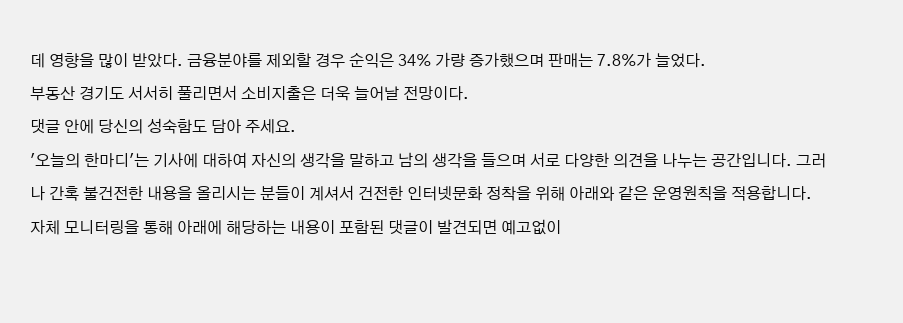데 영향을 많이 받았다. 금융분야를 제외할 경우 순익은 34% 가량 증가했으며 판매는 7.8%가 늘었다.
부동산 경기도 서서히 풀리면서 소비지출은 더욱 늘어날 전망이다.
댓글 안에 당신의 성숙함도 담아 주세요.
'오늘의 한마디'는 기사에 대하여 자신의 생각을 말하고 남의 생각을 들으며 서로 다양한 의견을 나누는 공간입니다. 그러나 간혹 불건전한 내용을 올리시는 분들이 계셔서 건전한 인터넷문화 정착을 위해 아래와 같은 운영원칙을 적용합니다.
자체 모니터링을 통해 아래에 해당하는 내용이 포함된 댓글이 발견되면 예고없이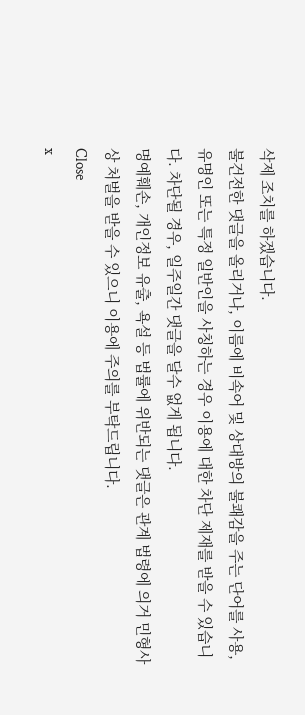삭제 조치를 하겠습니다.
불건전한 댓글을 올리거나, 이름에 비속어 및 상대방의 불쾌감을 주는 단어를 사용, 유명인 또는 특정 일반인을 사칭하는 경우 이용에 대한 차단 제재를 받을 수 있습니다. 차단될 경우, 일주일간 댓글을 달수 없게 됩니다.
명예훼손, 개인정보 유출, 욕설 등 법률에 위반되는 댓글은 관계 법령에 의거 민형사상 처벌을 받을 수 있으니 이용에 주의를 부탁드립니다.
Close
x